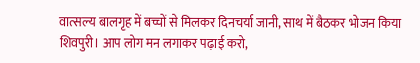वात्सल्य बालगृह में बच्चों से मिलकर दिनचर्या जानी, साथ में बैठकर भोजन किया
शिवपुरी। आप लोग मन लगाकर पढ़ाई करो,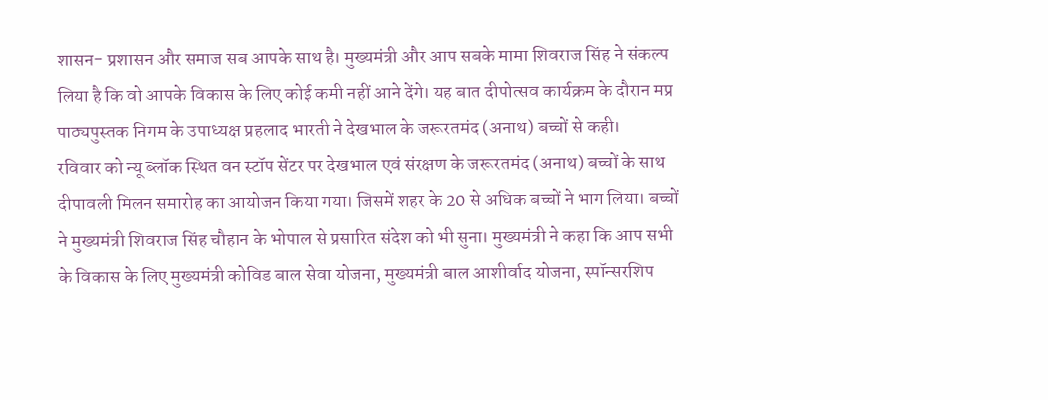शासन- प्रशासन और समाज सब आपके साथ है। मुख्यमंत्री और आप सबके मामा शिवराज सिंह ने संकल्प लिया है कि वो आपके विकास के लिए कोई कमी नहीं आने देंगे। यह बात दीपोत्सव कार्यक्रम के दौरान मप्र पाठ्यपुस्तक निगम के उपाध्यक्ष प्रहलाद भारती ने देखभाल के जरूरतमंद (अनाथ) बच्चों से कही।
रविवार को न्यू ब्लॉक स्थित वन स्टॉप सेंटर पर देखभाल एवं संरक्षण के जरूरतमंद (अनाथ) बच्चों के साथ दीपावली मिलन समारोह का आयोजन किया गया। जिसमें शहर के 20 से अधिक बच्चों ने भाग लिया। बच्चों ने मुख्यमंत्री शिवराज सिंह चौहान के भोपाल से प्रसारित संदेश को भी सुना। मुख्यमंत्री ने कहा कि आप सभी के विकास के लिए मुख्यमंत्री कोविड बाल सेवा योजना, मुख्यमंत्री बाल आशीर्वाद योजना, स्पॉन्सरशिप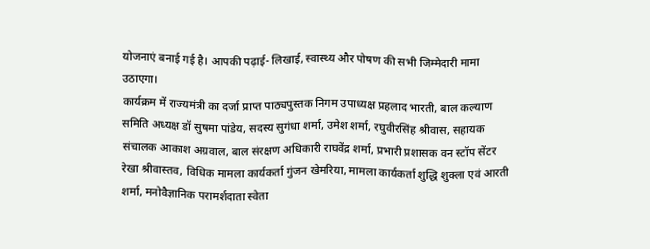योजनाएं बनाई गई है। आपकी पढ़ाई- लिखाई, स्वास्थ्य और पोषण की सभी जिम्मेदारी मामा उठाएगा।
कार्यक्रम में राज्यमंत्री का दर्जा प्राप्त पाठ्यपुस्तक निगम उपाध्यक्ष प्रहलाद भारती, बाल कल्याण समिति अध्यक्ष डॉ सुषमा पांडेय, सदस्य सुगंधा शर्मा, उमेश शर्मा, रघुवीरसिंह श्रीवास, सहायक संचालक आकाश अग्रवाल, बाल संरक्षण अधिकारी राघवेंद्र शर्मा, प्रभारी प्रशासक वन स्टॉप सेंटर रेखा श्रीवास्तव, विधिक मामला कार्यकर्ता गुंजन खेमरिया, मामला कार्यकर्ता शुद्धि शुक्ला एवं आरती शर्मा, मनोवैज्ञानिक परामर्शदाता स्वेता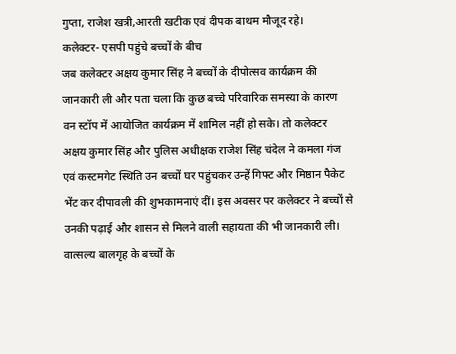गुप्ता, राजेश खत्री,आरती खटीक एवं दीपक बाथम मौजूद रहे।
कलेक्टर- एसपी पहुंचे बच्चों के बीच
जब कलेक्टर अक्षय कुमार सिंह ने बच्चों के दीपोत्सव कार्यक्रम की जानकारी ली और पता चला कि कुछ बच्चे परिवारिक समस्या के कारण वन स्टॉप में आयोजित कार्यक्रम में शामिल नहीं हो सके। तो कलेक्टर अक्षय कुमार सिंह और पुलिस अधीक्षक राजेश सिंह चंदेल ने कमला गंज एवं कस्टमगेट स्थिति उन बच्चों घर पहुंचकर उन्हें गिफ्ट और मिष्ठान पैकेट भेंट कर दीपावली की शुभकामनाएं दीं। इस अवसर पर कलेक्टर ने बच्चों से उनकी पढ़ाई और शासन से मिलने वाली सहायता की भी जानकारी ली।
वात्सल्य बालगृह के बच्चों के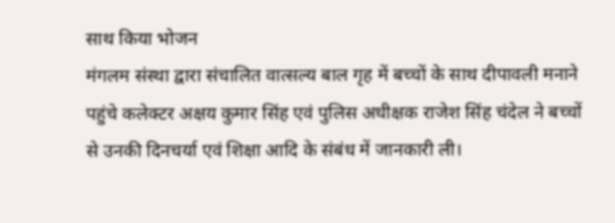साथ किया भोजन
मंगलम संस्था द्वारा संचालित वात्सल्य बाल गृह में बच्चों के साथ दीपावली मनाने पहुंचे कलेक्टर अक्षय कुमार सिंह एवं पुलिस अधीक्षक राजेश सिंह चंदेल ने बच्चों से उनकी दिनचर्या एवं शिक्षा आदि के संबंध में जानकारी ली।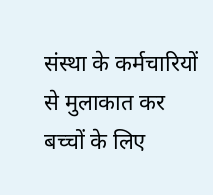संस्था के कर्मचारियों से मुलाकात कर बच्चों के लिए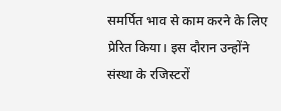समर्पित भाव से काम करने के लिए प्रेरित किया। इस दौरान उन्होंने संस्था के रजिस्टरों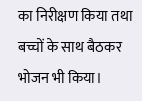का निरीक्षण किया तथा बच्चों के साथ बैठकर भोजन भी किया।